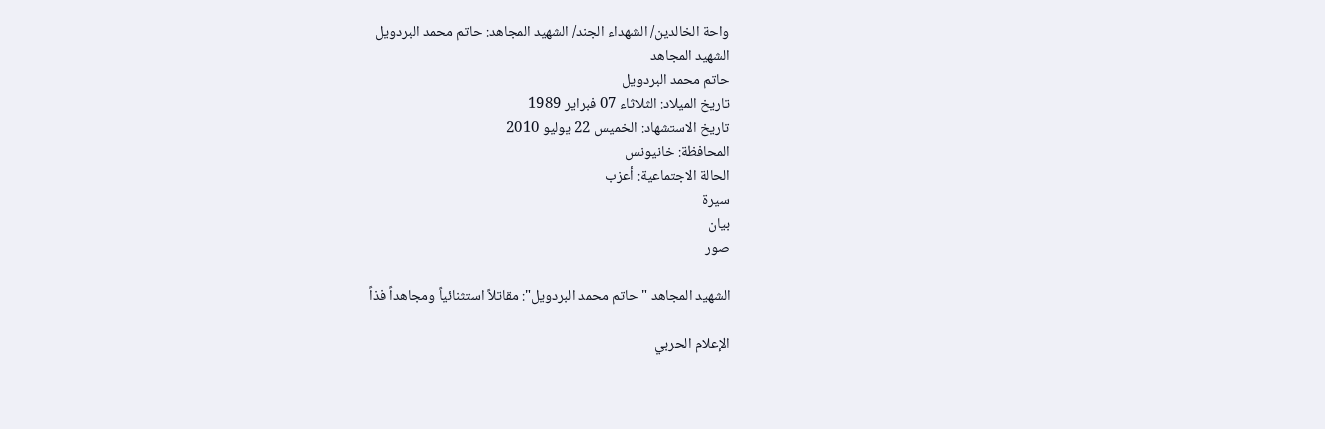واحة الخالدين/ الشهداء الجند/ الشهيد المجاهد: حاتم محمد البردويل
الشهيد المجاهد
حاتم محمد البردويل
تاريخ الميلاد: الثلاثاء 07 فبراير 1989
تاريخ الاستشهاد: الخميس 22 يوليو 2010
المحافظة: خانيونس
الحالة الاجتماعية: أعزب
سيرة
بيان
صور

الشهيد المجاهد "حاتم محمد البردويل": مقاتلاً استثنائياً ومجاهداً فذاً

الإعلام الحربي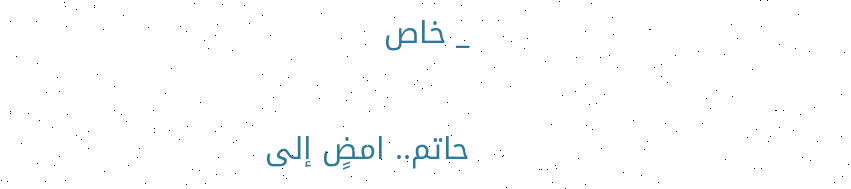_ خاص

حاتم.. امضٍ إلى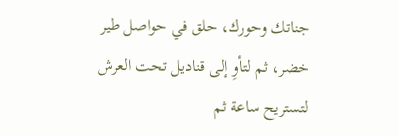جناتك وحورك، حلق في حواصل طير خضر، ثم لتأوِ إلى قناديل تحت العرش لتستريح ساعة ثم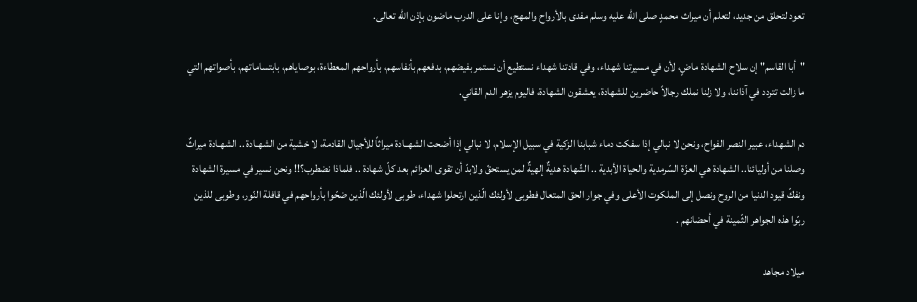تعود لتحلق من جديد، لتعلم أن ميراث محمدٍ صلى الله عليه وسلم مفدى بالأرواح والمهج، وإنا على الدرب ماضون بإذن الله تعالى.

"أبا القاسم" إن سلاح الشهادة ماضٍ، لأن في مسيرتنا شهداء، وفي قادتنا شهداء نستطيع أن نستمر بفيضهم، بدفعهم بأنفاسهم، بأرواحهم المعطاءة، بوصاياهم، بابتساماتهم، بأصواتهم التي ما زالت تتردد في آذاننا، ولا زلنا نملك رجالاً حاضرين للشهادة، يعشقون الشهادة، فاليوم يزهر الدم القاني.

دم الشهداء، عبير النصر الفواح، ونحن لا نبالي إذا سفكت دماء شبابنا الزكية في سبيل الإسلام، لا نبالي إذا أضحت الشهــادة ميراثاً للأجيال القادمة، لا خشية من الشهـادة .. الشهـادة ميراثٌ وصلنا من أوليائنا.. الشهادة هي العزّة السّرمدية والحياة الأبدية .. الشّهادة هديةٌ إلهيةٌ لمن يستحقّ ولابدّ أن تقوى العزائم بعد كلّ شهادة .. فلماذا نضطرب؟!! ونحن نسير في مسيرة الشهادة ونفكّ قيود الدنيا من الروح ونصل إلى الملكوت الأعلى وفي جوار الحق المتعال فطوبى لأولئك الّذين ارتحلوا شهداء، طوبى لأولئك الّذين ضحّوا بأرواحهم في قافلة النّور، وطوبى للذين ربّوا هذه الجواهر الثّمينة في أحضانهم .

ميلاد مجاهد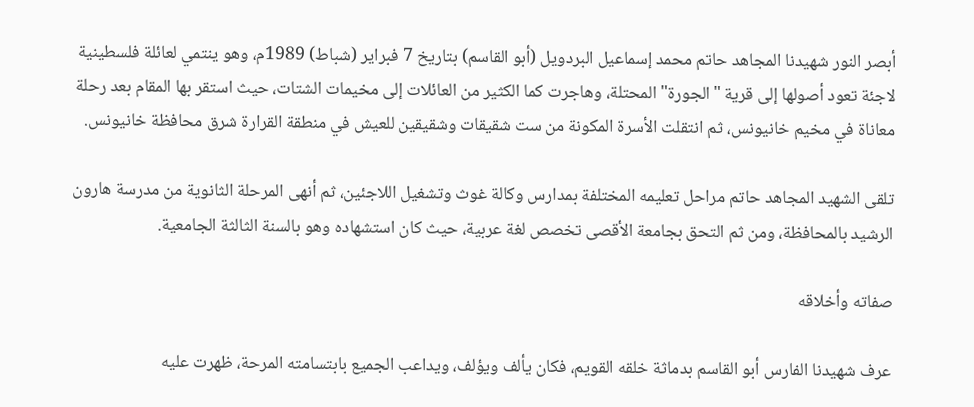أبصر النور شهيدنا المجاهد حاتم محمد إسماعيل البردويل (أبو القاسم) بتاريخ 7 فبراير (شباط) 1989م، وهو ينتمي لعائلة فلسطينية لاجئة تعود أصولها إلى قرية "الجورة" المحتلة، وهاجرت كما الكثير من العائلات إلى مخيمات الشتات، حيث استقر بها المقام بعد رحلة معاناة في مخيم خانيونس، ثم انتقلت الأسرة المكونة من ست شقيقات وشقيقين للعيش في منطقة القرارة شرق محافظة خانيونس.

تلقى الشهيد المجاهد حاتم مراحل تعليمه المختلفة بمدارس وكالة غوث وتشغيل اللاجئين، ثم أنهى المرحلة الثانوية من مدرسة هارون الرشيد بالمحافظة، ومن ثم التحق بجامعة الأقصى تخصص لغة عربية، حيث كان استشهاده وهو بالسنة الثالثة الجامعية.

صفاته وأخلاقه

عرف شهيدنا الفارس أبو القاسم بدماثة خلقه القويم، فكان يألف ويؤلف، ويداعب الجميع بابتسامته المرحة، ظهرت عليه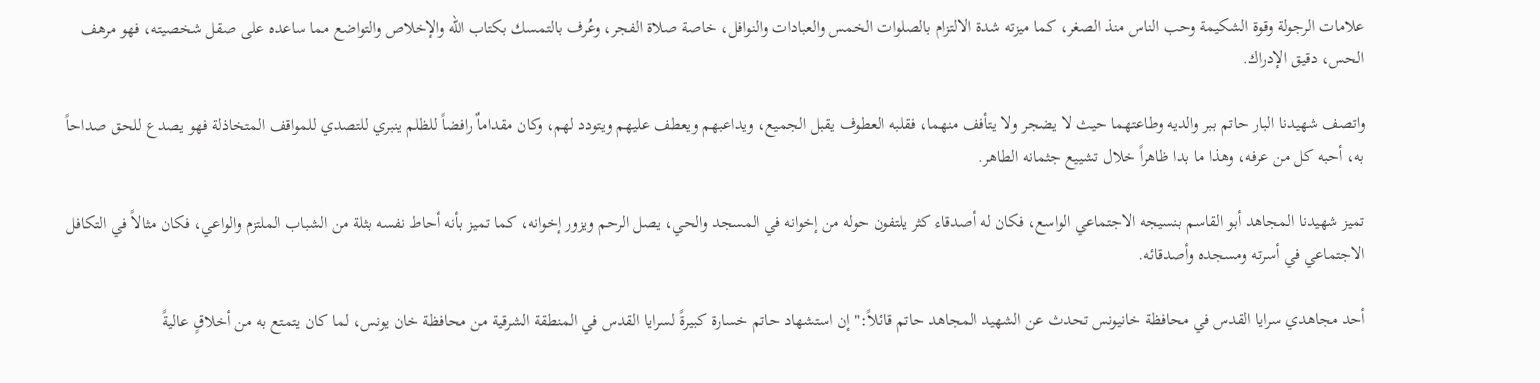علامات الرجولة وقوة الشكيمة وحب الناس منذ الصغر، كما ميزته شدة الالتزام بالصلوات الخمس والعبادات والنوافل، خاصة صلاة الفجر، وعُرف بالتمسك بكتاب الله والإخلاص والتواضع مما ساعده على صقل شخصيته، فهو مرهف الحس، دقيق الإدراك.

واتصف شهيدنا البار حاتم ببر والديه وطاعتهما حيث لا يضجر ولا يتأفف منهما، فقلبه العطوف يقبل الجميع، ويداعبهم ويعطف عليهم ويتودد لهم، وكان مقداماٌ رافضاً للظلم ينبري للتصدي للمواقف المتخاذلة فهو يصدع للحق صداحاً به، أحبه كل من عرفه، وهذا ما بدا ظاهراً خلال تشييع جثمانه الطاهر.

تميز شهيدنا المجاهد أبو القاسم بنسيجه الاجتماعي الواسع، فكان له أصدقاء كثر يلتفون حوله من إخوانه في المسجد والحي، يصل الرحم ويزور إخوانه، كما تميز بأنه أحاط نفسه بثلة من الشباب الملتزم والواعي، فكان مثالاً في التكافل الاجتماعي في أسرته ومسجده وأصدقائه.

أحد مجاهدي سرايا القدس في محافظة خانيونس تحدث عن الشهيد المجاهد حاتم قائلاً:" إن استشهاد حاتم خسارة كبيرةً لسرايا القدس في المنطقة الشرقية من محافظة خان يونس، لما كان يتمتع به من أخلاقٍ عاليةً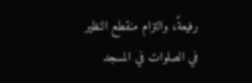رفيعةً، والتزام منقطع النظير في الصلوات في المسجد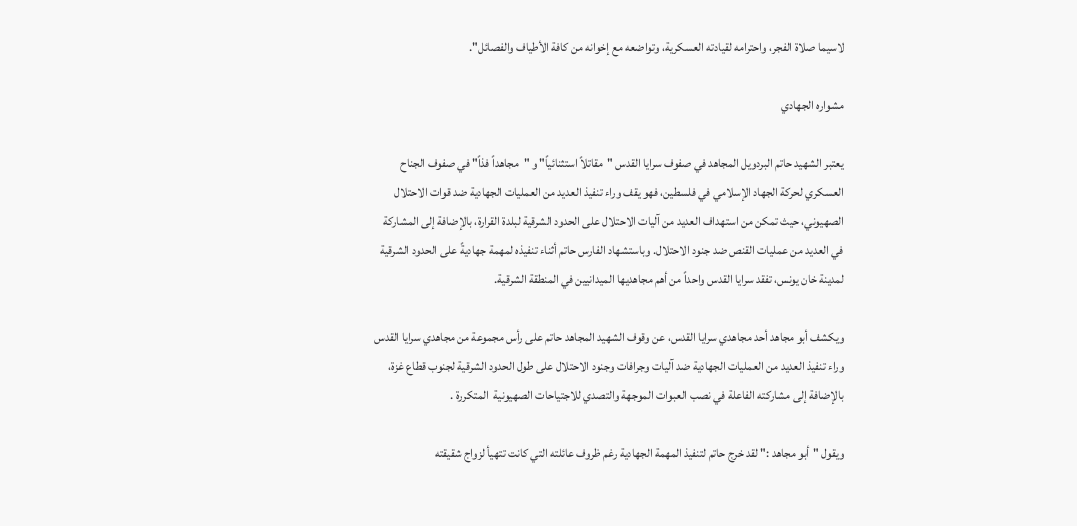لاسيما صلاة الفجر، واحترامه لقيادته العسكرية، وتواضعه مع إخوانه من كافة الأطياف والفصائل".

مشواره الجهادي

يعتبر الشهيد حاتم البردويل المجاهد في صفوف سرايا القدس "مقاتلاً استثنائياً" و "مجاهداً فذاً" في صفوف الجناح العسكري لحركة الجهاد الإسلامي في فلسطين، فهو يقف وراء تنفيذ العديد من العمليات الجهادية ضد قوات الاحتلال الصهيوني، حيث تمكن من استهداف العديد من آليات الاحتلال على الحدود الشرقية لبلدة القرارة، بالإضافة إلى المشاركة في العديد من عمليات القنص ضد جنود الاحتلال. وباستشهاد الفارس حاتم أثناء تنفيذه لمهمة جهاديةً على الحدود الشرقية لمدينة خان يونس، تفقد سرايا القدس واحداً من أهم مجاهديها الميدانيين في المنطقة الشرقية.

ويكشف أبو مجاهد أحد مجاهدي سرايا القدس، عن وقوف الشهيد المجاهد حاتم على رأس مجموعة من مجاهدي سرايا القدس وراء تنفيذ العديد من العمليات الجهادية ضد آليات وجرافات وجنود الاحتلال على طول الحدود الشرقية لجنوب قطاع غزة، بالإضافة إلى مشاركته الفاعلة في نصب العبوات الموجهة والتصدي للاجتياحات الصهيونية  المتكررة .

ويقول "أبو مجاهد :" لقد خرج حاتم لتنفيذ المهمة الجهادية رغم ظروف عائلته التي كانت تتهيأ لزواج شقيقته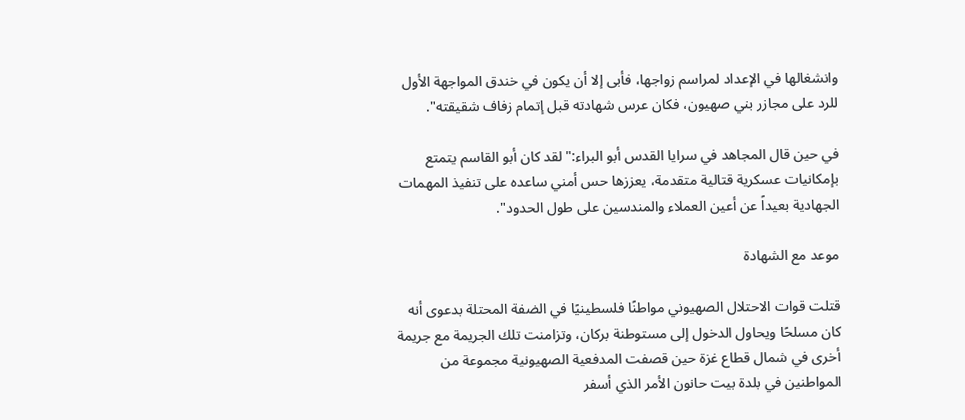وانشغالها في الإعداد لمراسم زواجها، فأبى إلا أن يكون في خندق المواجهة الأول للرد على مجازر بني صهيون، فكان عرس شهادته قبل إتمام زفاف شقيقته".

في حين قال المجاهد في سرايا القدس أبو البراء:" لقد كان أبو القاسم يتمتع بإمكانيات عسكرية قتالية متقدمة، يعززها حس أمني ساعده على تنفيذ المهمات الجهادية بعيداً عن أعين العملاء والمندسين على طول الحدود".

موعد مع الشهادة

قتلت قوات الاحتلال الصهيوني مواطنًا فلسطينيًا في الضفة المحتلة بدعوى أنه كان مسلحًا ويحاول الدخول إلى مستوطنة بركان، وتزامنت تلك الجريمة مع جريمة أخرى في شمال قطاع غزة حين قصفت المدفعية الصهيونية مجموعة من المواطنين في بلدة بيت حانون الأمر الذي أسفر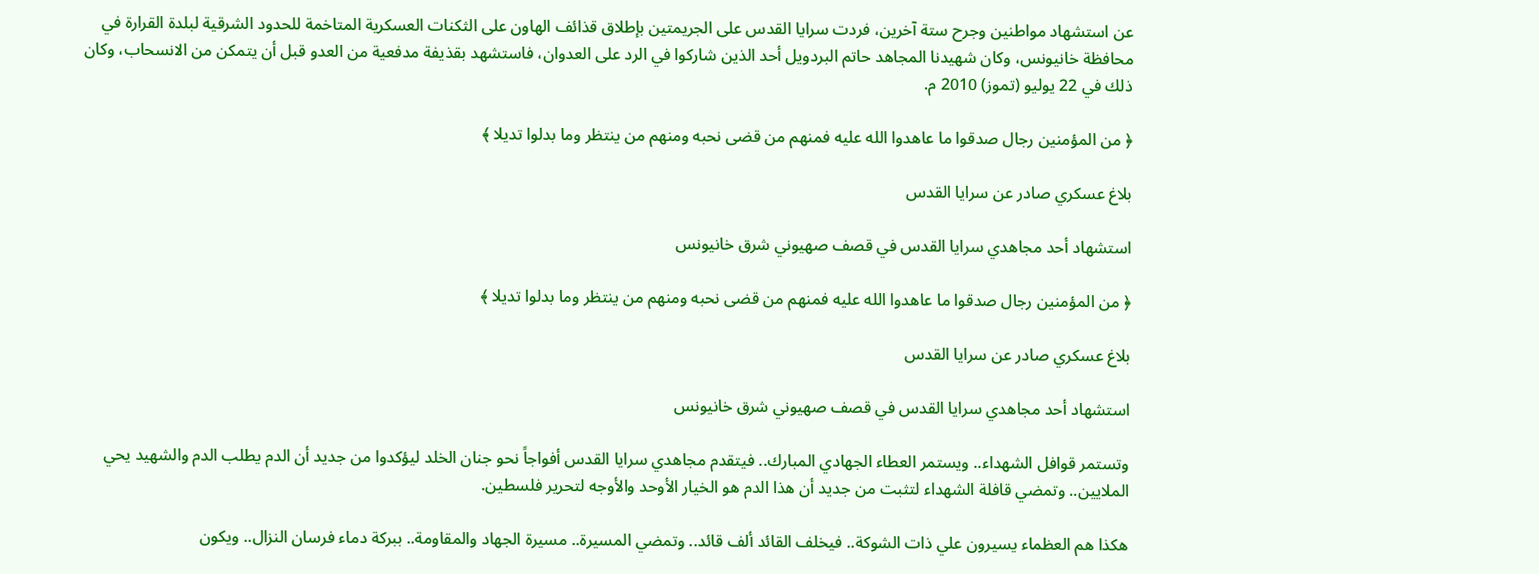عن استشهاد مواطنين وجرح ستة آخرين، فردت سرايا القدس على الجريمتين بإطلاق قذائف الهاون على الثكنات العسكرية المتاخمة للحدود الشرقية لبلدة القرارة في محافظة خانيونس، وكان شهيدنا المجاهد حاتم البردويل أحد الذين شاركوا في الرد على العدوان، فاستشهد بقذيفة مدفعية من العدو قبل أن يتمكن من الانسحاب، وكان ذلك في 22 يوليو (تموز) 2010 م.

﴿ من المؤمنين رجال صدقوا ما عاهدوا الله عليه فمنهم من قضى نحبه ومنهم من ينتظر وما بدلوا تديلا ﴾

بلاغ عسكري صادر عن سرايا القدس

استشهاد أحد مجاهدي سرايا القدس في قصف صهيوني شرق خانيونس

﴿ من المؤمنين رجال صدقوا ما عاهدوا الله عليه فمنهم من قضى نحبه ومنهم من ينتظر وما بدلوا تديلا ﴾

بلاغ عسكري صادر عن سرايا القدس

استشهاد أحد مجاهدي سرايا القدس في قصف صهيوني شرق خانيونس

وتستمر قوافل الشهداء.. ويستمر العطاء الجهادي المبارك.. فيتقدم مجاهدي سرايا القدس أفواجاً نحو جنان الخلد ليؤكدوا من جديد أن الدم يطلب الدم والشهيد يحي الملايين.. وتمضي قافلة الشهداء لتثبت من جديد أن هذا الدم هو الخيار الأوحد والأوجه لتحرير فلسطين.

هكذا هم العظماء يسيرون علي ذات الشوكة.. فيخلف القائد ألف قائد.. وتمضي المسيرة.. مسيرة الجهاد والمقاومة.. ببركة دماء فرسان النزال.. ويكون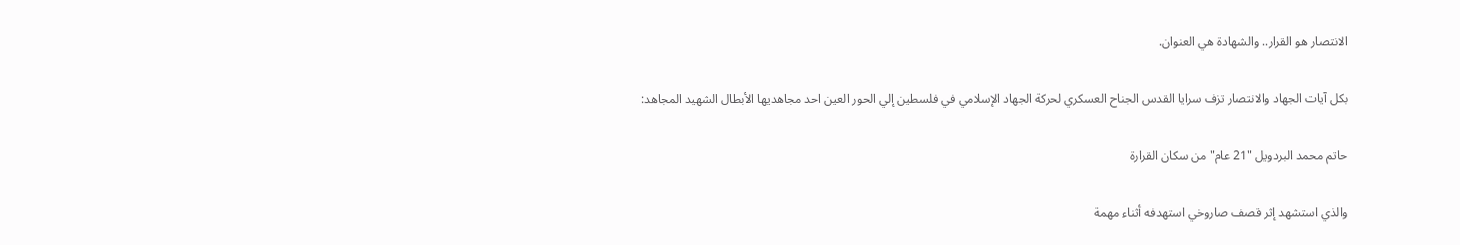الانتصار هو القرار.. والشهادة هي العنوان.

بكل آيات الجهاد والانتصار تزف سرايا القدس الجناح العسكري لحركة الجهاد الإسلامي في فلسطين إلي الحور العين احد مجاهديها الأبطال الشهيد المجاهد:

حاتم محمد البردويل "21 عام" من سكان القرارة

والذي استشهد إثر قصف صاروخي استهدفه أثناء مهمة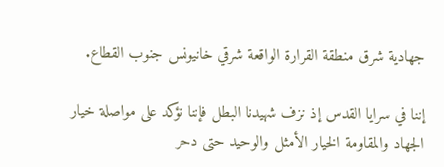جهادية شرق منطقة القرارة الواقعة شرقي خانيونس جنوب القطاع.

إننا في سرايا القدس إذ نزف شهيدنا البطل فإننا نؤكد على مواصلة خيار الجهاد والمقاومة الخيار الأمثل والوحيد حتى دحر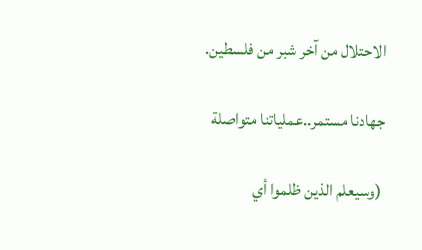الاحتلال من آخر شبر من فلسطين.

جهادنا مستمر..عملياتنا متواصلة

 (وسيعلم الذين ظلموا أي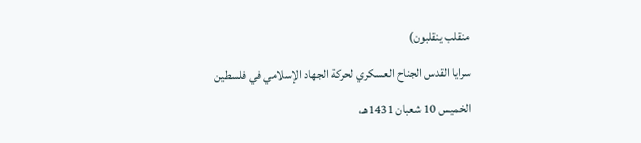منقلب ينقلبون)

سرايا القدس الجناح العسكري لحركة الجهاد الإسلامي في فلسطين

الخميس 10 شعبان 1431هـ،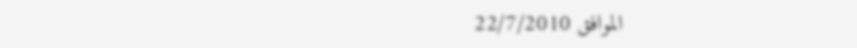الموافق 22/7/2010